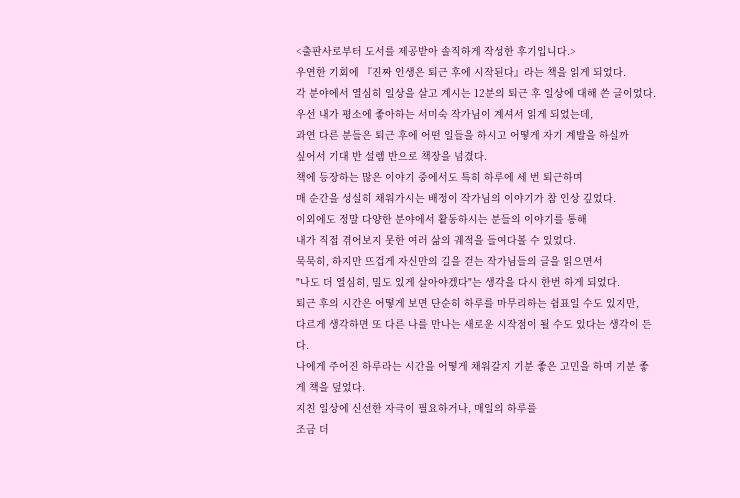<출판사로부터 도서를 제공받아 솔직하게 작성한 후기입니다.>
우연한 기회에 『진짜 인생은 퇴근 후에 시작된다』라는 책을 읽게 되었다.
각 분야에서 열심히 일상을 살고 계시는 12분의 퇴근 후 일상에 대해 쓴 글이었다.
우선 내가 평소에 좋아하는 서미숙 작가님이 계셔서 읽게 되었는데,
과연 다른 분들은 퇴근 후에 어떤 일들을 하시고 어떻게 자기 계발을 하실까
싶어서 기대 반 설렘 반으로 책장을 넘겼다.
책에 등장하는 많은 이야기 중에서도 특히 하루에 세 번 퇴근하며
매 순간을 성실히 채워가시는 배정이 작가님의 이야기가 참 인상 깊었다.
이외에도 정말 다양한 분야에서 활동하시는 분들의 이야기를 통해
내가 직접 겪어보지 못한 여러 삶의 궤적을 들여다볼 수 있었다.
묵묵히, 하지만 뜨겁게 자신만의 길을 걷는 작가님들의 글을 읽으면서
"나도 더 열심히, 밀도 있게 살아야겠다"는 생각을 다시 한번 하게 되었다.
퇴근 후의 시간은 어떻게 보면 단순히 하루를 마무리하는 쉼표일 수도 있지만,
다르게 생각하면 또 다른 나를 만나는 새로운 시작점이 될 수도 있다는 생각이 든다.
나에게 주어진 하루라는 시간을 어떻게 채워갈지 기분 좋은 고민을 하며 기분 좋게 책을 덮었다.
지친 일상에 신선한 자극이 필요하거나, 매일의 하루를
조금 더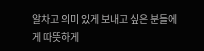알차고 의미 있게 보내고 싶은 분들에게 따뜻하게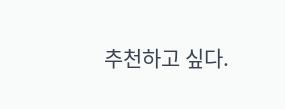추천하고 싶다.